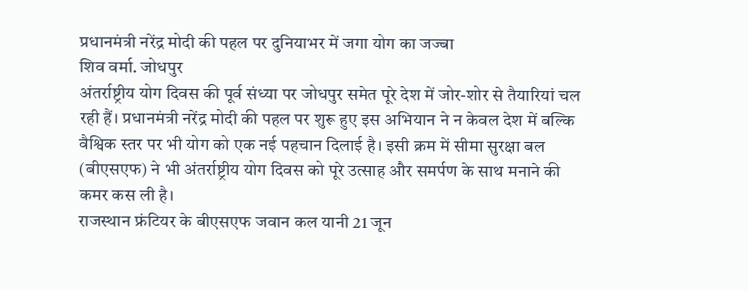प्रधानमंत्री नरेंद्र मोदी की पहल पर दुनियाभर में जगा योग का जज्बा
शिव वर्मा. जोधपुर
अंतर्राष्ट्रीय योग दिवस की पूर्व संध्या पर जोधपुर समेत पूरे देश में जोर-शोर से तैयारियां चल रही हैं। प्रधानमंत्री नरेंद्र मोदी की पहल पर शुरू हुए इस अभियान ने न केवल देश में बल्कि वैश्विक स्तर पर भी योग को एक नई पहचान दिलाई है। इसी क्रम में सीमा सुरक्षा बल (बीएसएफ) ने भी अंतर्राष्ट्रीय योग दिवस को पूरे उत्साह और समर्पण के साथ मनाने की कमर कस ली है।
राजस्थान फ्रंटियर के बीएसएफ जवान कल यानी 21 जून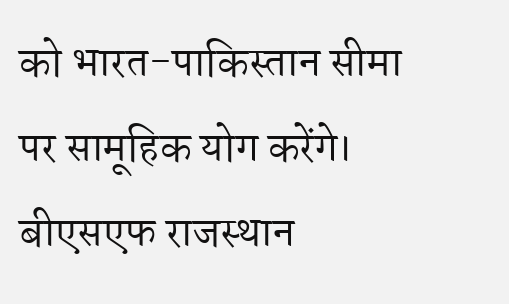को भारत-पाकिस्तान सीमा पर सामूहिक योग करेंगे। बीएसएफ राजस्थान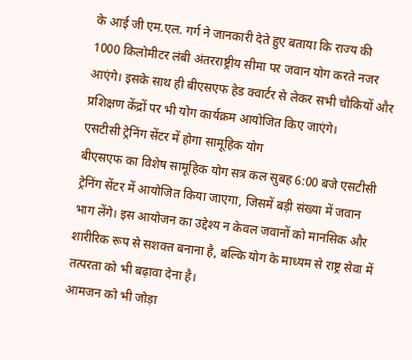के आई जी एम.एल. गर्ग ने जानकारी देते हुए बताया कि राज्य की 1000 किलोमीटर लंबी अंतरराष्ट्रीय सीमा पर जवान योग करते नजर आएंगे। इसके साथ ही बीएसएफ हेड क्वार्टर से लेकर सभी चौकियों और प्रशिक्षण केंद्रों पर भी योग कार्यक्रम आयोजित किए जाएंगे।
एसटीसी ट्रेनिंग सेंटर में होगा सामूहिक योग
बीएसएफ का विशेष सामूहिक योग सत्र कल सुबह 6:00 बजे एसटीसी ट्रेनिंग सेंटर में आयोजित किया जाएगा, जिसमें बड़ी संख्या में जवान भाग लेंगे। इस आयोजन का उद्देश्य न केवल जवानों को मानसिक और शारीरिक रूप से सशक्त बनाना है, बल्कि योग के माध्यम से राष्ट्र सेवा में तत्परता को भी बढ़ावा देना है।
आमजन को भी जोड़ा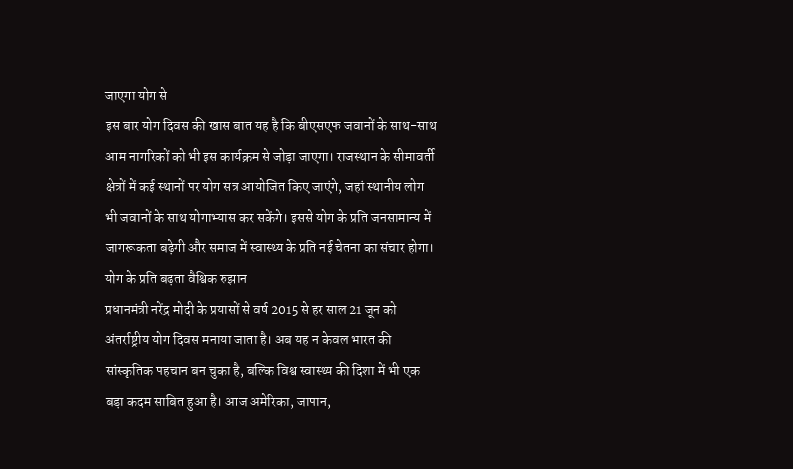जाएगा योग से
इस बार योग दिवस की खास बात यह है कि बीएसएफ जवानों के साथ-साथ आम नागरिकों को भी इस कार्यक्रम से जोड़ा जाएगा। राजस्थान के सीमावर्ती क्षेत्रों में कई स्थानों पर योग सत्र आयोजित किए जाएंगे, जहां स्थानीय लोग भी जवानों के साथ योगाभ्यास कर सकेंगे। इससे योग के प्रति जनसामान्य में जागरूकता बढ़ेगी और समाज में स्वास्थ्य के प्रति नई चेतना का संचार होगा।
योग के प्रति बढ़ता वैश्विक रुझान
प्रधानमंत्री नरेंद्र मोदी के प्रयासों से वर्ष 2015 से हर साल 21 जून को अंतर्राष्ट्रीय योग दिवस मनाया जाता है। अब यह न केवल भारत की सांस्कृतिक पहचान बन चुका है, बल्कि विश्व स्वास्थ्य की दिशा में भी एक बड़ा कदम साबित हुआ है। आज अमेरिका, जापान,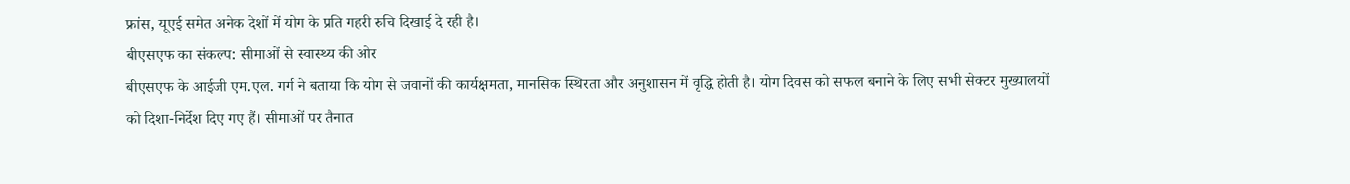फ्रांस, यूएई समेत अनेक देशों में योग के प्रति गहरी रुचि दिखाई दे रही है।
बीएसएफ का संकल्प: सीमाओं से स्वास्थ्य की ओर
बीएसएफ के आईजी एम.एल. गर्ग ने बताया कि योग से जवानों की कार्यक्षमता, मानसिक स्थिरता और अनुशासन में वृद्धि होती है। योग दिवस को सफल बनाने के लिए सभी सेक्टर मुख्यालयों को दिशा-निर्देश दिए गए हैं। सीमाओं पर तैनात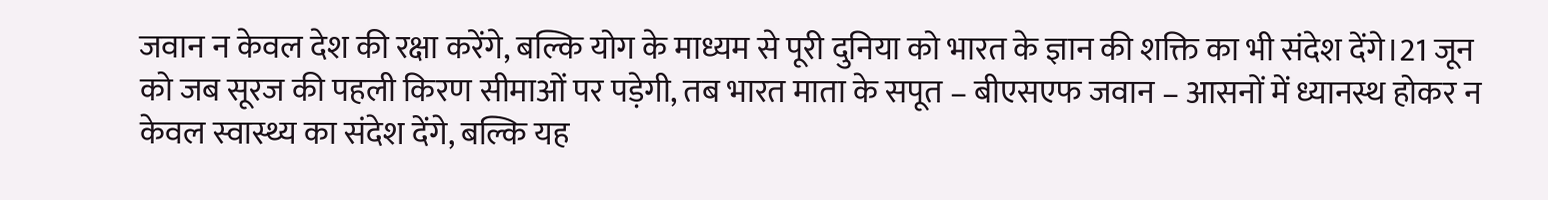जवान न केवल देश की रक्षा करेंगे, बल्कि योग के माध्यम से पूरी दुनिया को भारत के ज्ञान की शक्ति का भी संदेश देंगे।21 जून को जब सूरज की पहली किरण सीमाओं पर पड़ेगी, तब भारत माता के सपूत – बीएसएफ जवान – आसनों में ध्यानस्थ होकर न केवल स्वास्थ्य का संदेश देंगे, बल्कि यह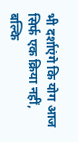भी दर्शाएंगे कि योग आज सिर्फ एक क्रिया नहीं, बल्कि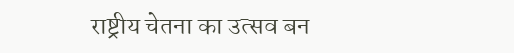राष्ट्रीय चेतना का उत्सव बन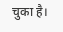चुका है।